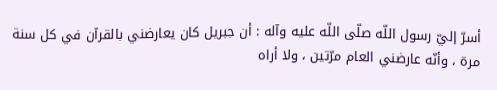أسرّ إليّ رسول اللّه صلّى اللّه عليه وآله : أن جبريل كان يعارضني بالقرآن في كل سنة مرة ، وأنّه عارضني العام مرّتين ، ولا أراه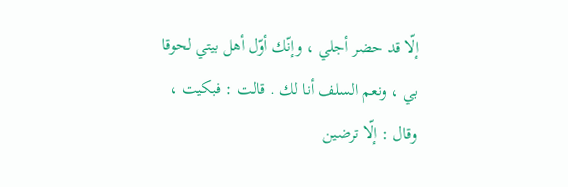إلّا قد حضر أجلي ، وإنّك أوّل أهل بيتي لحوقا بي ، ونعم السلف أنا لك . قالت : فبكيت ، وقال : إلّا ترضين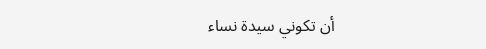أن تكوني سيدة نساء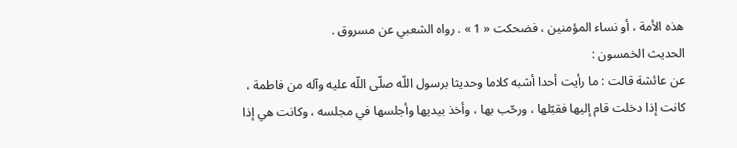هذه الأمة ، أو نساء المؤمنين ، فضحكت « 1 » . رواه الشعبي عن مسروق .
الحديث الخمسون :
عن عائشة قالت : ما رأيت أحدا أشبه كلاما وحديثا برسول اللّه صلّى اللّه عليه وآله من فاطمة ، كانت إذا دخلت قام إليها فقبّلها ، ورحّب بها ، وأخذ بيديها وأجلسها في مجلسه ، وكانت هي إذا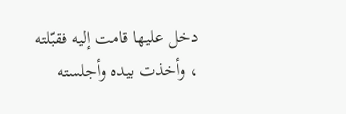دخل عليها قامت إليه فقبّلته ، وأخذت بيده وأجلسته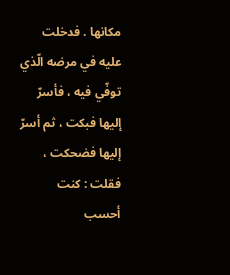مكانها . فدخلت عليه في مرضه الّذي توفّي فيه ، فأسرّ إليها فبكت ، ثم أسرّ إليها فضحكت ، فقلت : كنت أحسب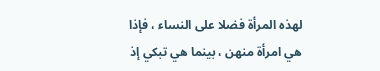لهذه المرأة فضلا على النساء ، فإذا هي امرأة منهن ، بينما هي تبكي إذ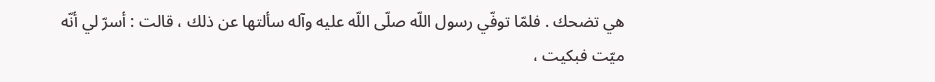هي تضحك . فلمّا توفّي رسول اللّه صلّى اللّه عليه وآله سألتها عن ذلك ، قالت : أسرّ لي أنّه ميّت فبكيت ،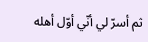ثم أسرّ لي أنّي أوّل أهله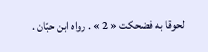لحوقا به فضحكت « 2 » . رواه ابن حبّان .